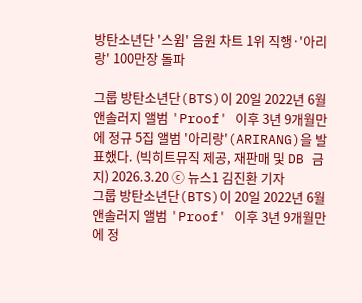방탄소년단 '스윔' 음원 차트 1위 직행·'아리랑' 100만장 돌파

그룹 방탄소년단(BTS)이 20일 2022년 6월 앤솔러지 앨범 'Proof' 이후 3년 9개월만에 정규 5집 앨범 '아리랑'(ARIRANG)을 발표했다. (빅히트뮤직 제공, 재판매 및 DB 금지) 2026.3.20 ⓒ 뉴스1 김진환 기자
그룹 방탄소년단(BTS)이 20일 2022년 6월 앤솔러지 앨범 'Proof' 이후 3년 9개월만에 정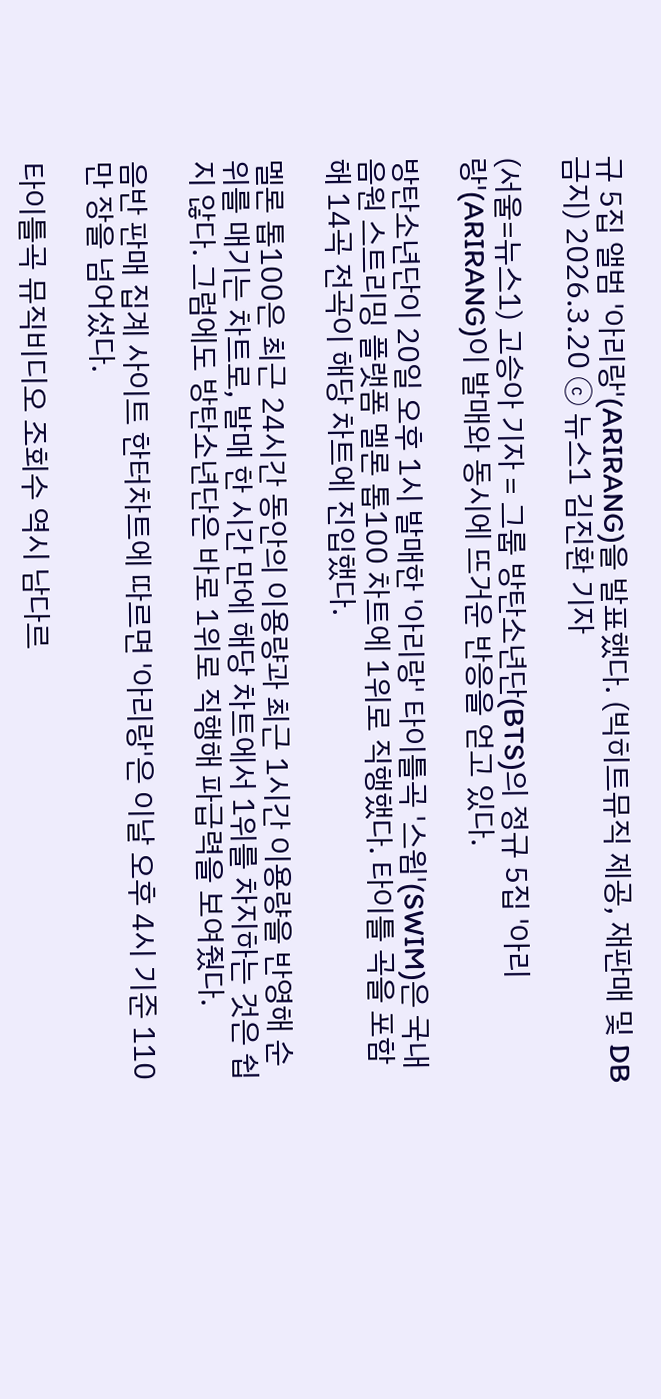규 5집 앨범 '아리랑'(ARIRANG)을 발표했다. (빅히트뮤직 제공, 재판매 및 DB 금지) 2026.3.20 ⓒ 뉴스1 김진환 기자

(서울=뉴스1) 고승아 기자 = 그룹 방탄소년단(BTS)의 정규 5집 '아리랑'(ARIRANG)이 발매와 동시에 뜨거운 반응을 얻고 있다.

방탄소년단이 20일 오후 1시 발매한 '아리랑' 타이틀곡 '스윔'(SWIM)은 국내 음원 스트리밍 플랫폼 멜론 톱100 차트에 1위로 직행했다. 타이틀 곡을 포함해 14곡 전곡이 해당 차트에 진입했다.

멜론 톱100은 최근 24시간 동안의 이용량과 최근 1시간 이용량을 반영해 순위를 매기는 차트로, 발매 한 시간 만에 해당 차트에서 1위를 차지하는 것은 쉽지 않다. 그럼에도 방탄소년단은 바로 1위로 직행해 파급력을 보여줬다.

음반 판매 집계 사이트 한터차트에 따르면 '아리랑'은 이날 오후 4시 기준 110만 장을 넘어섰다.

타이틀곡 뮤직비디오 조회수 역시 남다르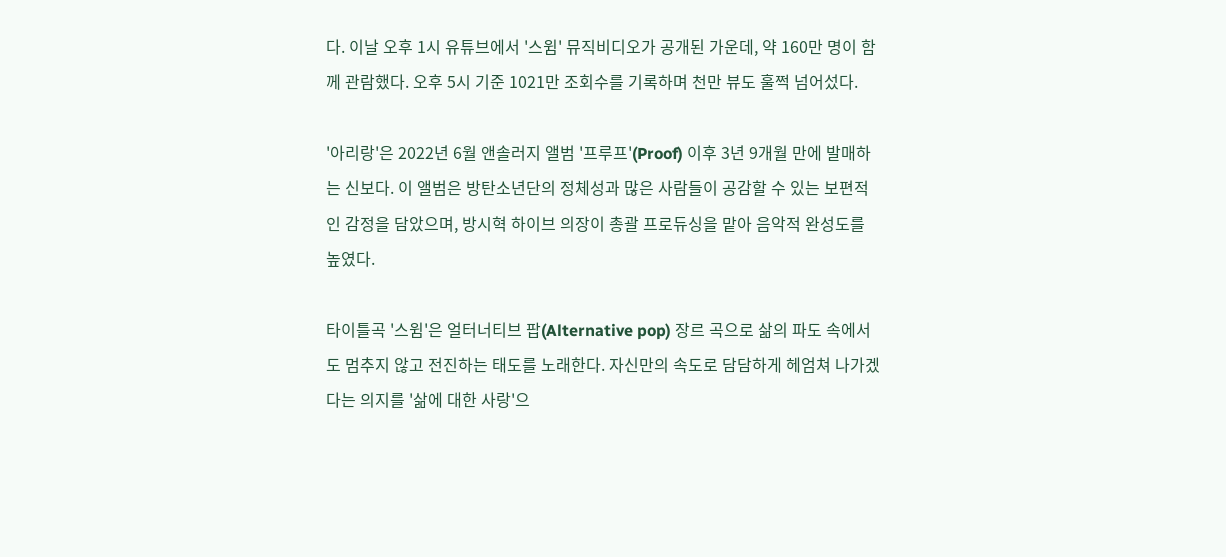다. 이날 오후 1시 유튜브에서 '스윔' 뮤직비디오가 공개된 가운데, 약 160만 명이 함께 관람했다. 오후 5시 기준 1021만 조회수를 기록하며 천만 뷰도 훌쩍 넘어섰다.

'아리랑'은 2022년 6월 앤솔러지 앨범 '프루프'(Proof) 이후 3년 9개월 만에 발매하는 신보다. 이 앨범은 방탄소년단의 정체성과 많은 사람들이 공감할 수 있는 보편적인 감정을 담았으며, 방시혁 하이브 의장이 총괄 프로듀싱을 맡아 음악적 완성도를 높였다.

타이틀곡 '스윔'은 얼터너티브 팝(Alternative pop) 장르 곡으로 삶의 파도 속에서도 멈추지 않고 전진하는 태도를 노래한다. 자신만의 속도로 담담하게 헤엄쳐 나가겠다는 의지를 '삶에 대한 사랑'으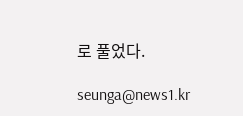로 풀었다.

seunga@news1.kr